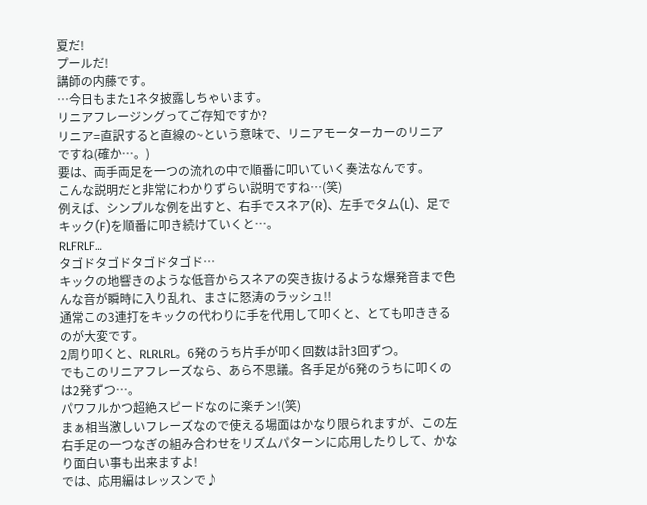夏だ!
プールだ!
講師の内藤です。
…今日もまた1ネタ披露しちゃいます。
リニアフレージングってご存知ですか?
リニア=直訳すると直線の~という意味で、リニアモーターカーのリニアですね(確か…。)
要は、両手両足を一つの流れの中で順番に叩いていく奏法なんです。
こんな説明だと非常にわかりずらい説明ですね…(笑)
例えば、シンプルな例を出すと、右手でスネア(R)、左手でタム(L)、足でキック(F)を順番に叩き続けていくと…。
RLFRLF…
タゴドタゴドタゴドタゴド…
キックの地響きのような低音からスネアの突き抜けるような爆発音まで色んな音が瞬時に入り乱れ、まさに怒涛のラッシュ!!
通常この3連打をキックの代わりに手を代用して叩くと、とても叩ききるのが大変です。
2周り叩くと、RLRLRL。6発のうち片手が叩く回数は計3回ずつ。
でもこのリニアフレーズなら、あら不思議。各手足が6発のうちに叩くのは2発ずつ…。
パワフルかつ超絶スピードなのに楽チン!(笑)
まぁ相当激しいフレーズなので使える場面はかなり限られますが、この左右手足の一つなぎの組み合わせをリズムパターンに応用したりして、かなり面白い事も出来ますよ!
では、応用編はレッスンで♪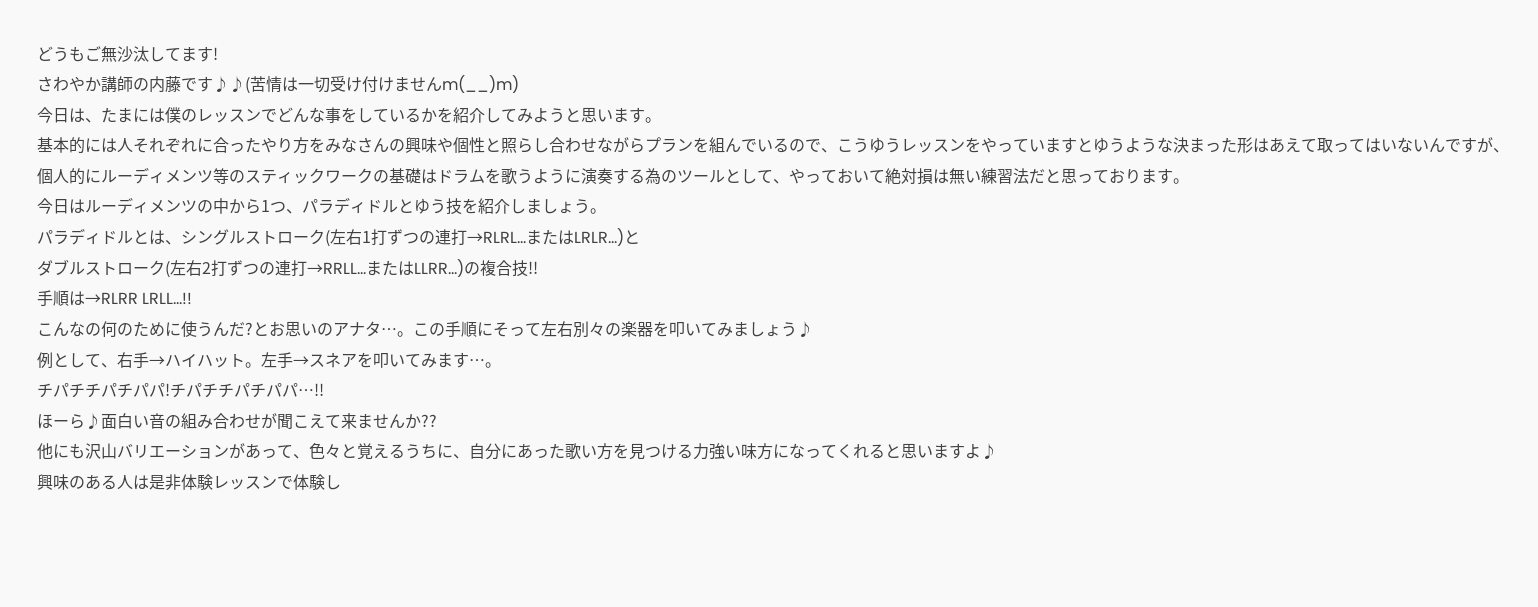どうもご無沙汰してます!
さわやか講師の内藤です♪♪(苦情は一切受け付けませんm(__)m)
今日は、たまには僕のレッスンでどんな事をしているかを紹介してみようと思います。
基本的には人それぞれに合ったやり方をみなさんの興味や個性と照らし合わせながらプランを組んでいるので、こうゆうレッスンをやっていますとゆうような決まった形はあえて取ってはいないんですが、
個人的にルーディメンツ等のスティックワークの基礎はドラムを歌うように演奏する為のツールとして、やっておいて絶対損は無い練習法だと思っております。
今日はルーディメンツの中から1つ、パラディドルとゆう技を紹介しましょう。
パラディドルとは、シングルストローク(左右1打ずつの連打→RLRL…またはLRLR…)と
ダブルストローク(左右2打ずつの連打→RRLL…またはLLRR…)の複合技!!
手順は→RLRR LRLL…!!
こんなの何のために使うんだ?とお思いのアナタ…。この手順にそって左右別々の楽器を叩いてみましょう♪
例として、右手→ハイハット。左手→スネアを叩いてみます…。
チパチチパチパパ!チパチチパチパパ…!!
ほーら♪面白い音の組み合わせが聞こえて来ませんか??
他にも沢山バリエーションがあって、色々と覚えるうちに、自分にあった歌い方を見つける力強い味方になってくれると思いますよ♪
興味のある人は是非体験レッスンで体験し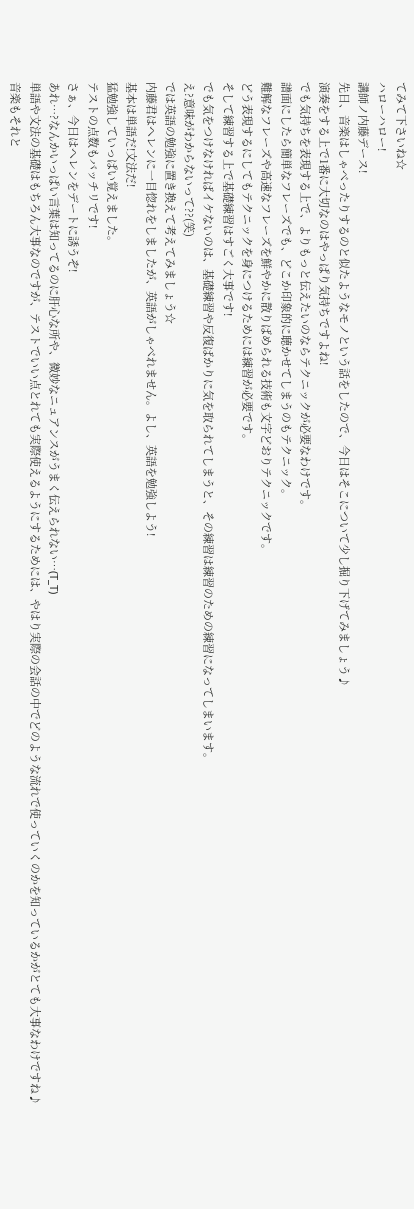てみて下さいね☆
ハローハロー!
講師ノ内藤デース!
先日、音楽はしゃべったりするのと似たようなモノという話をしたので、今日はそこについて少し掘り下げてみましょう♪
演奏をする上で1番に大切なのはやっぱり気持ちですよね!
でも気持ちを表現する上で、よりもっと伝えたいのならテクニックが必要なわけです。
譜面にしたら簡単なフレーズでも、どこか印象的に聴かせてしまうのもテクニック。
難解なフレーズや高速なフレーズを鮮やかに散りばめられる技術も文字どおりテクニックです。
どう表現するにしてもテクニックを身につけるためには練習が必要です。
そして練習する上で基礎練習はすごく大事です!
でも気をつけなければイケないのは、基礎練習や反復ばかりに気を取られてしまうと、その練習は練習のための練習になってしまいます。
え?意味がわからないって??(笑)
では英語の勉強に置き換えて考えてみましょう☆
内藤君はヘレンに一目惚れをしましたが、英語がしゃべれません。よし、英語を勉強しよう!
基本は単語だ!文法だ!
猛勉強していっぱい覚えました。
テストの点数もバッチリです!
さぁ、今日はヘレンをデートに誘うぞ!
あれ…?なんかいっぱい言葉は知ってるのに肝心な所や、微妙なニュアンスがうまく伝えられない…(T_T)
単語や文法の基礎はもちろん大事なのですが、テストでいい点とれても実際使えるようにするためには、やはり実際の会話の中でどのような流れで使っていくのかを知っているかがとても大事なわけですね♪
音楽もそれと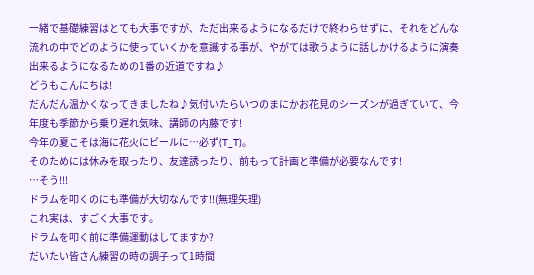一緒で基礎練習はとても大事ですが、ただ出来るようになるだけで終わらせずに、それをどんな流れの中でどのように使っていくかを意識する事が、やがては歌うように話しかけるように演奏出来るようになるための1番の近道ですね♪
どうもこんにちは!
だんだん温かくなってきましたね♪気付いたらいつのまにかお花見のシーズンが過ぎていて、今年度も季節から乗り遅れ気味、講師の内藤です!
今年の夏こそは海に花火にビールに…必ず(T_T)。
そのためには休みを取ったり、友達誘ったり、前もって計画と準備が必要なんです!
…そう!!!
ドラムを叩くのにも準備が大切なんです!!(無理矢理)
これ実は、すごく大事です。
ドラムを叩く前に準備運動はしてますか?
だいたい皆さん練習の時の調子って1時間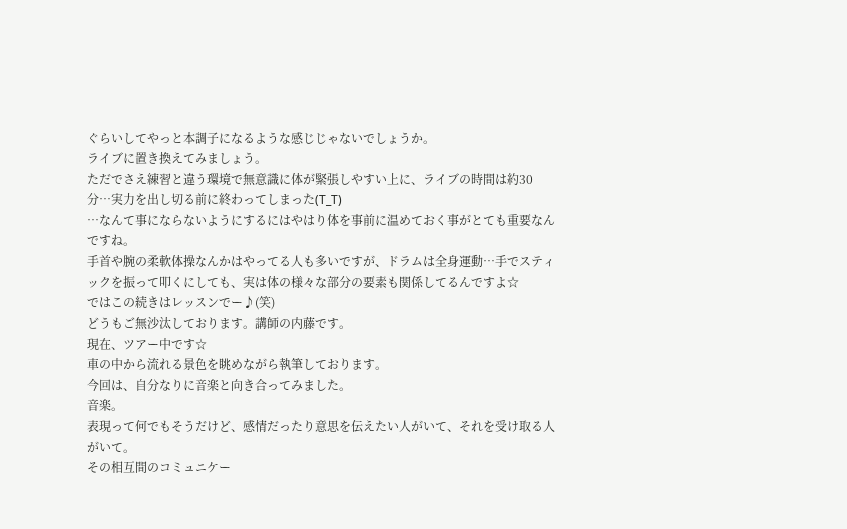ぐらいしてやっと本調子になるような感じじゃないでしょうか。
ライブに置き換えてみましょう。
ただでさえ練習と違う環境で無意識に体が緊張しやすい上に、ライブの時間は約30分…実力を出し切る前に終わってしまった(T_T)
…なんて事にならないようにするにはやはり体を事前に温めておく事がとても重要なんですね。
手首や腕の柔軟体操なんかはやってる人も多いですが、ドラムは全身運動…手でスティックを振って叩くにしても、実は体の様々な部分の要素も関係してるんですよ☆
ではこの続きはレッスンでー♪(笑)
どうもご無沙汰しております。講師の内藤です。
現在、ツアー中です☆
車の中から流れる景色を眺めながら執筆しております。
今回は、自分なりに音楽と向き合ってみました。
音楽。
表現って何でもそうだけど、感情だったり意思を伝えたい人がいて、それを受け取る人がいて。
その相互間のコミュニケー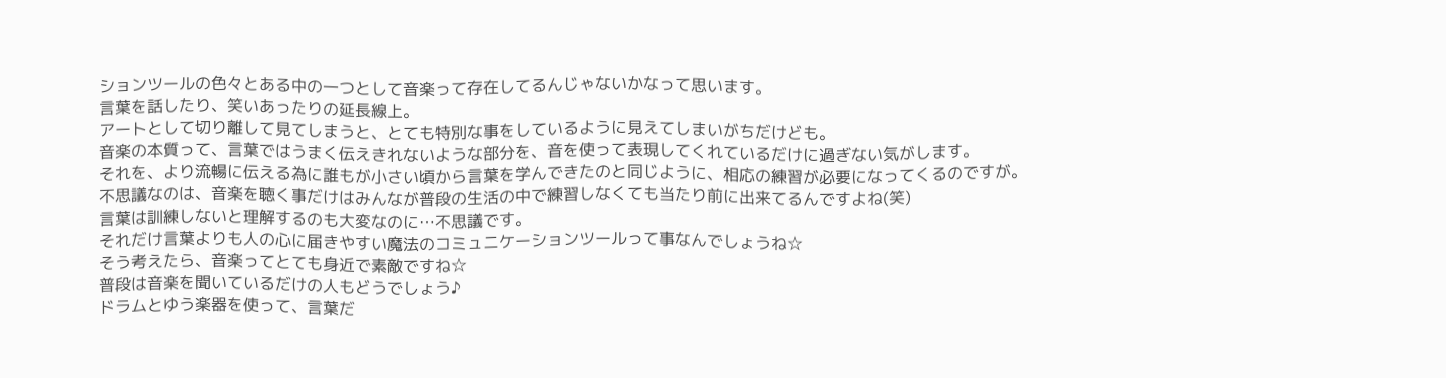ションツールの色々とある中の一つとして音楽って存在してるんじゃないかなって思います。
言葉を話したり、笑いあったりの延長線上。
アートとして切り離して見てしまうと、とても特別な事をしているように見えてしまいがちだけども。
音楽の本質って、言葉ではうまく伝えきれないような部分を、音を使って表現してくれているだけに過ぎない気がします。
それを、より流暢に伝える為に誰もが小さい頃から言葉を学んできたのと同じように、相応の練習が必要になってくるのですが。
不思議なのは、音楽を聴く事だけはみんなが普段の生活の中で練習しなくても当たり前に出来てるんですよね(笑)
言葉は訓練しないと理解するのも大変なのに…不思議です。
それだけ言葉よりも人の心に届きやすい魔法のコミュニケーションツールって事なんでしょうね☆
そう考えたら、音楽ってとても身近で素敵ですね☆
普段は音楽を聞いているだけの人もどうでしょう♪
ドラムとゆう楽器を使って、言葉だ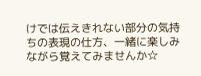けでは伝えきれない部分の気持ちの表現の仕方、一緒に楽しみながら覚えてみませんか☆